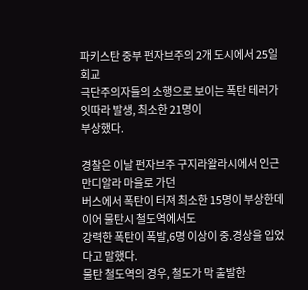파키스탄 중부 펀자브주의 2개 도시에서 25일 회교
극단주의자들의 소행으로 보이는 폭탄 테러가 잇따라 발생, 최소한 21명이
부상했다.

경찰은 이날 펀자브주 구지라왈라시에서 인근 만디알라 마을로 가던
버스에서 폭탄이 터져 최소한 15명이 부상한데 이어 물탄시 철도역에서도
강력한 폭탄이 폭발,6명 이상이 중.경상을 입었다고 말했다.
물탄 철도역의 경우, 철도가 막 출발한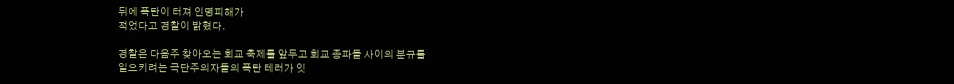뒤에 폭탄이 터져 인명피해가
적었다고 경찰이 밝혔다.

경찰은 다음주 찾아오는 회교 축제를 앞두고 회교 종파들 사이의 분규를
일으키려는 극단주의자들의 폭탄 테러가 잇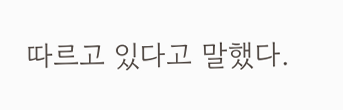따르고 있다고 말했다.